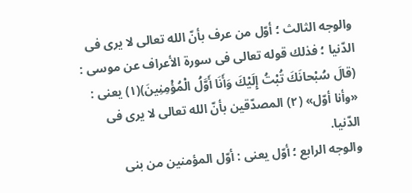والوجه الثالث ؛ أوّل من عرف بأنّ الله تعالى لا يرى فى الدّنيا ؛ فذلك قوله تعالى فى سورة الأعراف عن موسى : (قالَ سُبْحانَكَ تُبْتُ إِلَيْكَ وَأَنَا أَوَّلُ الْمُؤْمِنِينَ)(١) يعنى : «وأنا أوّل» (٢) المصدّقين بأنّ الله تعالى لا يرى فى الدّنيا.
والوجه الرابع ؛ أوّل يعنى : أوّل المؤمنين من بنى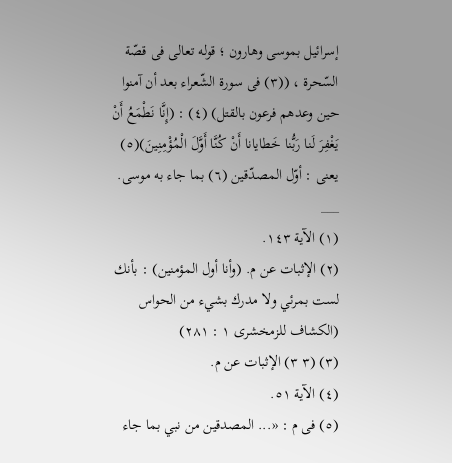إسرائيل بموسى وهارون ؛ قوله تعالى فى قصّة السّحرة ، ((٣) فى سورة الشّعراء بعد أن آمنوا حين وعدهم فرعون بالقتل) (٤) : (إِنَّا نَطْمَعُ أَنْ يَغْفِرَ لَنا رَبُّنا خَطايانا أَنْ كُنَّا أَوَّلَ الْمُؤْمِنِينَ)(٥) يعنى : أوّل المصدّقين (٦) بما جاء به موسى.
___
(١) الآية ١٤٣.
(٢) الإثبات عن م. (وأنا أول المؤمنين) : بأنك لست بمرئي ولا مدرك بشيء من الحواس (الكشاف للزمخشرى ١ : ٢٨١)
(٣) (٣ ٣) الإثبات عن م.
(٤) الآية ٥١.
(٥) فى م : «... المصدقين من نبي بما جاء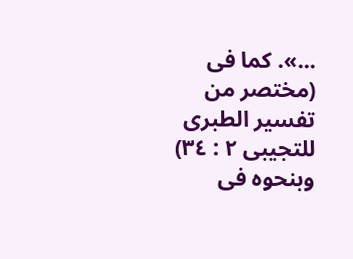...». كما فى (مختصر من تفسير الطبرى للتجيبى ٢ : ٣٤) وبنحوه فى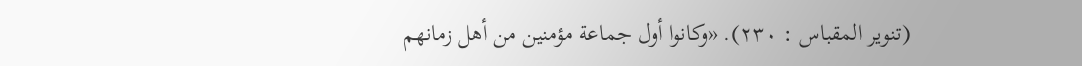(تنوير المقباس : ٢٣٠). «وكانوا أول جماعة مؤمنين من أهل زمانهم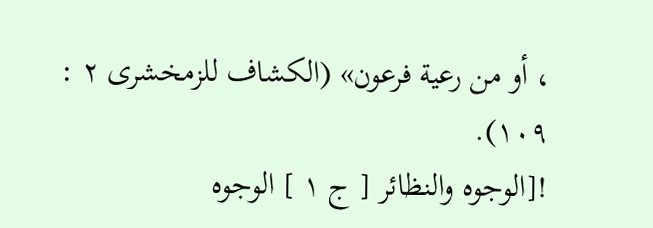، أو من رعية فرعون» (الكشاف للزمخشرى ٢ : ١٠٩).
![الوجوه والنظائر [ ج ١ ] الوجوه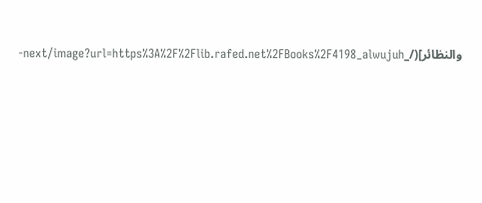والنظائر](/_next/image?url=https%3A%2F%2Flib.rafed.net%2FBooks%2F4198_alwujuh-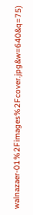walnazaer-01%2Fimages%2Fcover.jpg&w=640&q=75)